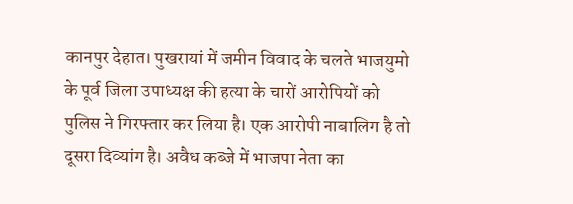कानपुर देहात। पुखरायां में जमीन विवाद के चलते भाजयुमो के पूर्व जिला उपाध्यक्ष की हत्या के चारों आरोपियों को पुलिस ने गिरफ्तार कर लिया है। एक आरोपी नाबालिग है तो दूसरा दिव्यांग है। अवैध कब्जे में भाजपा नेता का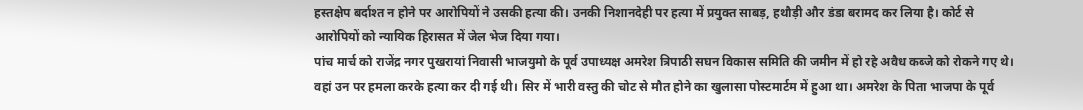हस्तक्षेप बर्दाश्त न होने पर आरोपियों ने उसकी हत्या की। उनकी निशानदेही पर हत्या में प्रयुक्त साबड़, हथौड़ी और डंडा बरामद कर लिया है। कोर्ट से आरोपियों को न्यायिक हिरासत में जेल भेज दिया गया।
पांच मार्च को राजेंद्र नगर पुखरायां निवासी भाजयुमो के पूर्व उपाध्यक्ष अमरेश त्रिपाठी सघन विकास समिति की जमीन में हो रहे अवैध कब्जे को रोकने गए थे। वहां उन पर हमला करके हत्या कर दी गई थी। सिर में भारी वस्तु की चोट से मौत होने का खुलासा पोस्टमार्टम में हुआ था। अमरेश के पिता भाजपा के पूर्व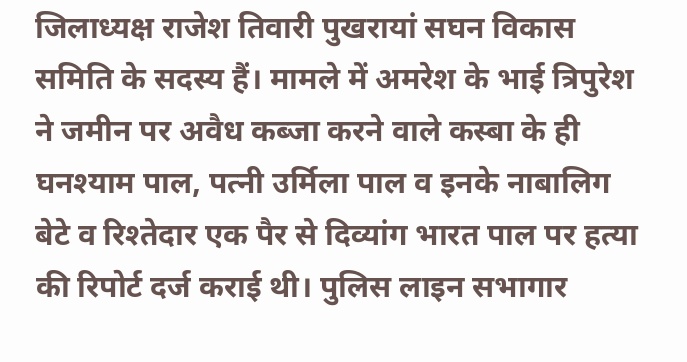जिलाध्यक्ष राजेश तिवारी पुखरायां सघन विकास समिति के सदस्य हैं। मामले में अमरेश के भाई त्रिपुरेश ने जमीन पर अवैध कब्जा करने वाले कस्बा के ही घनश्याम पाल, पत्नी उर्मिला पाल व इनके नाबालिग बेटे व रिश्तेदार एक पैर से दिव्यांग भारत पाल पर हत्या की रिपोर्ट दर्ज कराई थी। पुलिस लाइन सभागार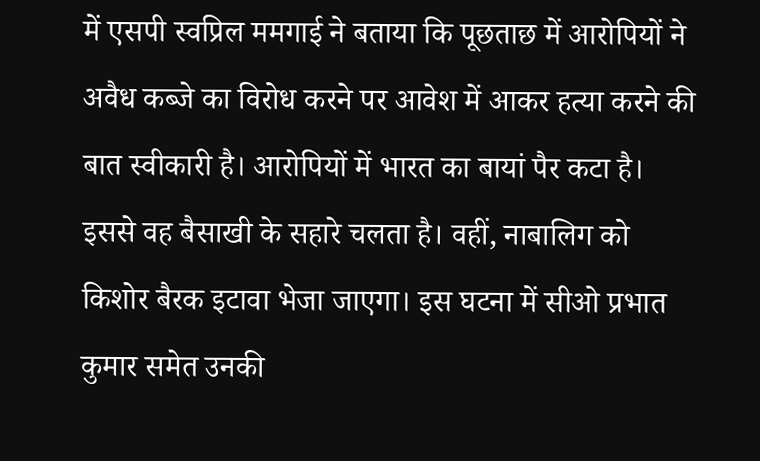में एसपी स्वप्रिल ममगाई ने बताया कि पूछताछ में आरोपियों ने अवैध कब्जे का विरोध करने पर आवेश में आकर हत्या करने की बात स्वीकारी है। आरोपियों में भारत का बायां पैर कटा है। इससे वह बैसाखी के सहारे चलता है। वहीं, नाबालिग को किशोर बैरक इटावा भेजा जाएगा। इस घटना में सीओ प्रभात कुमार समेत उनकी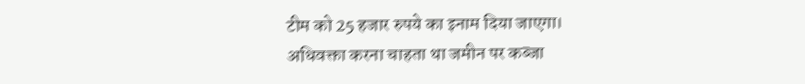टीम को 25 हजार रुपये का इनाम दिया जाएगा।
अधिवक्ता करना चाहता था जमीन पर कब्जा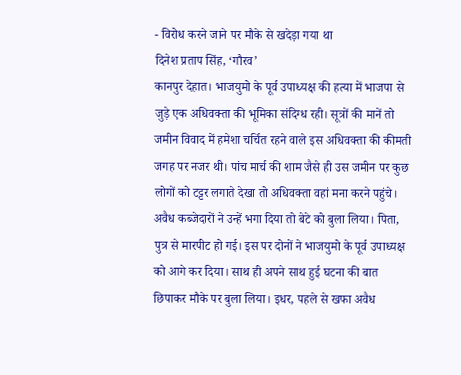- विरोध करने जाने पर मौके से खदेड़ा गया था
दिनेश प्रताप सिंह, ‘गौरव’
कानपुर देहात। भाजयुमो के पूर्व उपाध्यक्ष की हत्या में भाजपा से जुड़े एक अधिवक्ता की भूमिका संदिग्ध रही। सूत्रों की मानें तो जमीन विवाद में हमेशा चर्चित रहने वाले इस अधिवक्ता की कीमती जगह पर नजर थी। पांच मार्च की शाम जैसे ही उस जमीन पर कुछ लोगों को टट्टर लगाते देखा तो अधिवक्ता वहां मना करने पहुंचे। अवैध कब्जेदारों ने उन्हें भगा दिया तो बेटे को बुला लिया। पिता, पुत्र से मारपीट हो गई। इस पर दोनों ने भाजयुमो के पूर्व उपाध्यक्ष को आगे कर दिया। साथ ही अपने साथ हुई घटना की बात छिपाकर मौके पर बुला लिया। इधर, पहले से खफा अवैध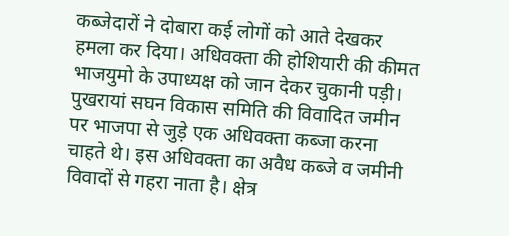कब्जेदारों ने दोबारा कई लोगों को आते देखकर हमला कर दिया। अधिवक्ता की होशियारी की कीमत भाजयुमो के उपाध्यक्ष को जान देकर चुकानी पड़ी।
पुखरायां सघन विकास समिति की विवादित जमीन पर भाजपा से जुड़े एक अधिवक्ता कब्जा करना चाहते थे। इस अधिवक्ता का अवैध कब्जे व जमीनी विवादों से गहरा नाता है। क्षेत्र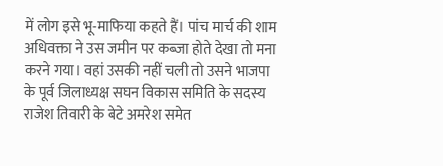में लोग इसे भू-माफिया कहते हैं। पांच मार्च की शाम अधिवक्ता ने उस जमीन पर कब्जा होते देखा तो मना करने गया। वहां उसकी नहीं चली तो उसने भाजपा के पूर्व जिलाध्यक्ष सघन विकास समिति के सदस्य राजेश तिवारी के बेटे अमरेश समेत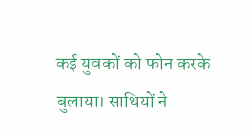कई युवकों को फोन करके बुलाया। साथियों ने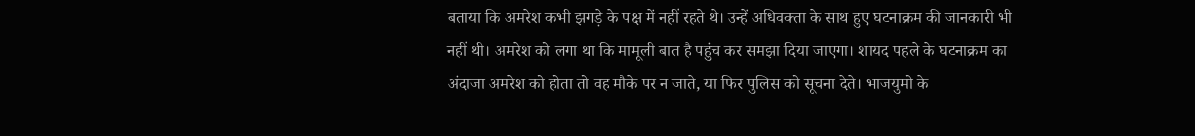बताया कि अमरेश कभी झगड़े के पक्ष में नहीं रहते थे। उन्हें अधिवक्ता के साथ हुए घटनाक्रम की जानकारी भी नहीं थी। अमरेश को लगा था कि मामूली बात है पहुंच कर समझा दिया जाएगा। शायद पहले के घटनाक्रम का अंदाजा अमरेश को होता तो वह मौके पर न जाते, या फिर पुलिस को सूचना देते। भाजयुमो के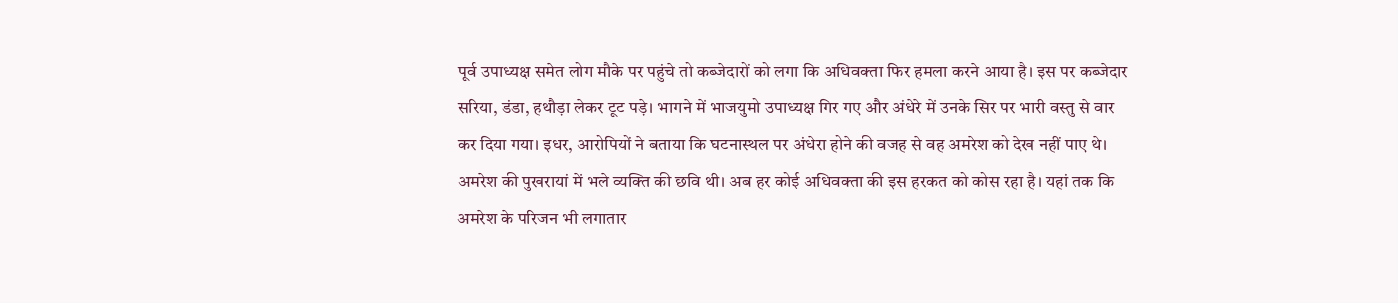पूर्व उपाध्यक्ष समेत लोग मौके पर पहुंचे तो कब्जेदारों को लगा कि अधिवक्ता फिर हमला करने आया है। इस पर कब्जेदार सरिया, डंडा, हथौड़ा लेकर टूट पड़े। भागने में भाजयुमो उपाध्यक्ष गिर गए और अंधेरे में उनके सिर पर भारी वस्तु से वार कर दिया गया। इधर, आरोपियों ने बताया कि घटनास्थल पर अंधेरा होने की वजह से वह अमरेश को देख नहीं पाए थे। अमरेश की पुखरायां में भले व्यक्ति की छवि थी। अब हर कोई अधिवक्ता की इस हरकत को कोस रहा है। यहां तक कि अमरेश के परिजन भी लगातार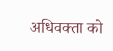अधिवक्ता को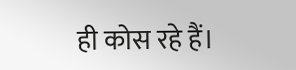ही कोस रहे हैं।